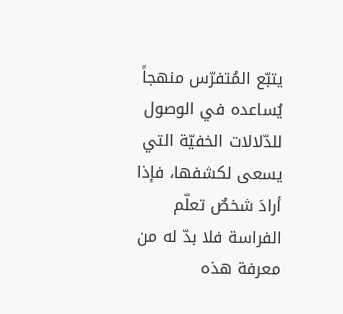يتبّع المُتفرّس منهجاً يُساعده في الوصول للدّلالات الخفيّة التي يسعى لكشفها، فإذا أرادَ شخصٌ تعلّم الفراسة فلا بدّ له من معرفة هذه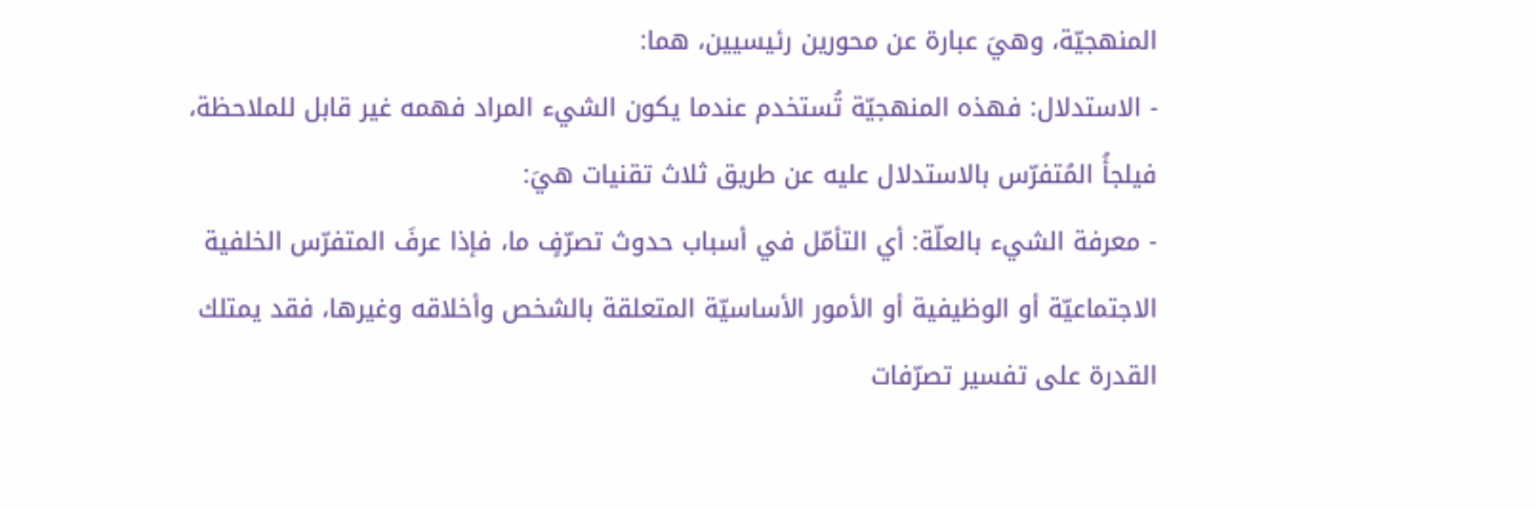المنهجيّة، وهيَ عبارة عن محورين رئيسيين، هما:
- الاستدلال: فهذه المنهجيّة تُستخدم عندما يكون الشيء المراد فهمه غير قابل للملاحظة، فيلجأُ المُتفرّس بالاستدلال عليه عن طريق ثلاث تقنيات هيَ:
- معرفة الشيء بالعلّة: أي التأمّل في أسباب حدوث تصرّفٍ ما، فإذا عرفَ المتفرّس الخلفية الاجتماعيّة أو الوظيفية أو الأمور الأساسيّة المتعلقة بالشخص وأخلاقه وغيرها، فقد يمتلك القدرة على تفسير تصرّفات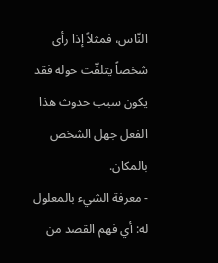النّاس، فمثلاً إذا رأى شخصاً يتلفّت حوله فقد يكون سبب حدوث هذا الفعل جهل الشخص بالمكان.
- معرفة الشيء بالمعلول له: أي فهم القصد من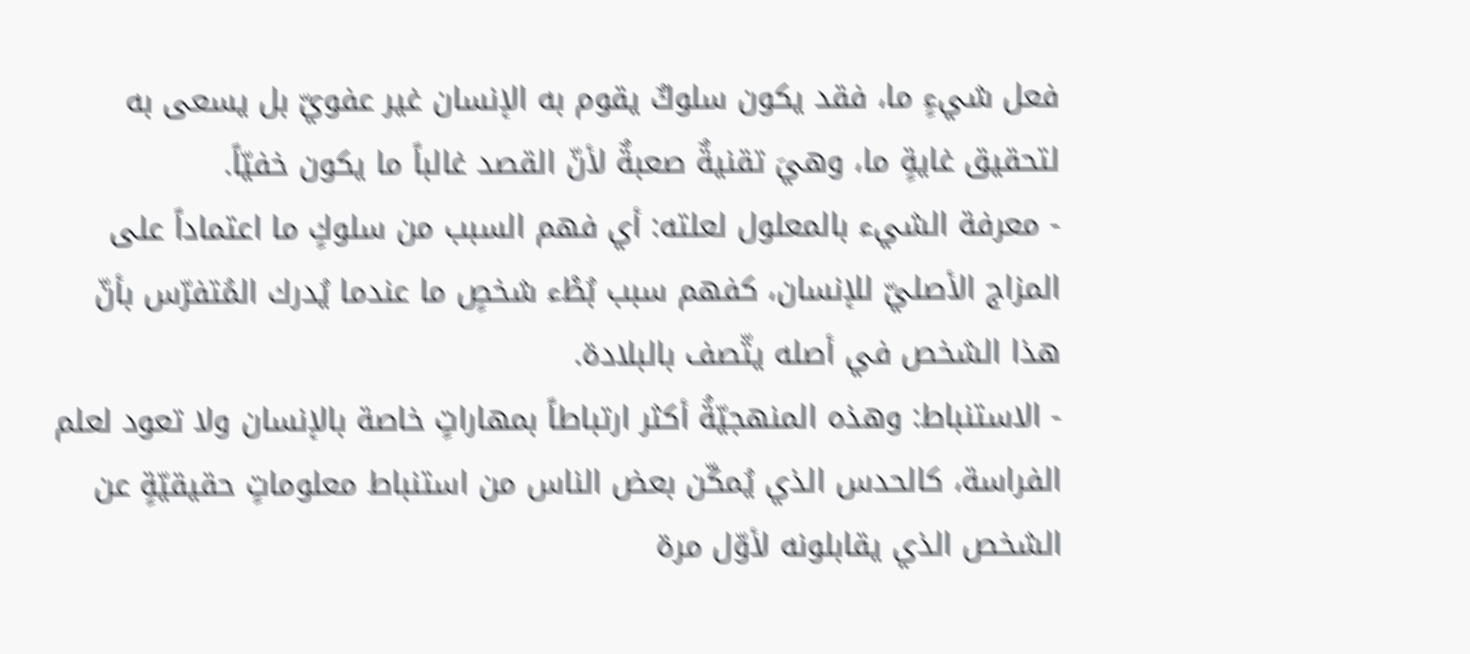فعل شيءٍ ما، فقد يكون سلوكٌ يقوم به الإنسان غير عفويّ بل يسعى به لتحقيق غايةٍ ما، وهيَ تقنيةٌ صعبةٌ لأنّ القصد غالباً ما يكون خفيّاً.
- معرفة الشيء بالمعلول لعلته: أي فهم السبب من سلوكٍ ما اعتماداً على المزاج الأصليّ للإنسان، كفهم سبب بُطْء شخصٍ ما عندما يُدرك المُتفرّس بأنّ هذا الشخص في أصله يتّصف بالبلادة.
- الاستنباط: وهذه المنهجيّةُ أكثر ارتباطاً بمهاراتٍ خاصة بالإنسان ولا تعود لعلم الفراسة، كالحدس الذي يُمكّن بعض الناس من استنباط معلوماتٍ حقيقيّةٍ عن الشخص الذي يقابلونه لأوّل مرة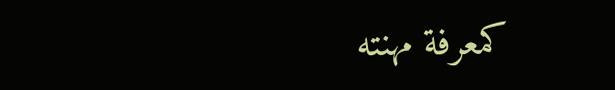كمعرفة مهنته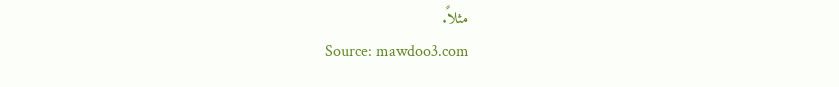مثلاً.
Source: mawdoo3.com